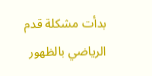بدأت مشكلة قدم الرياضي بالظهور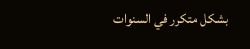بشكل متكرر في السنوات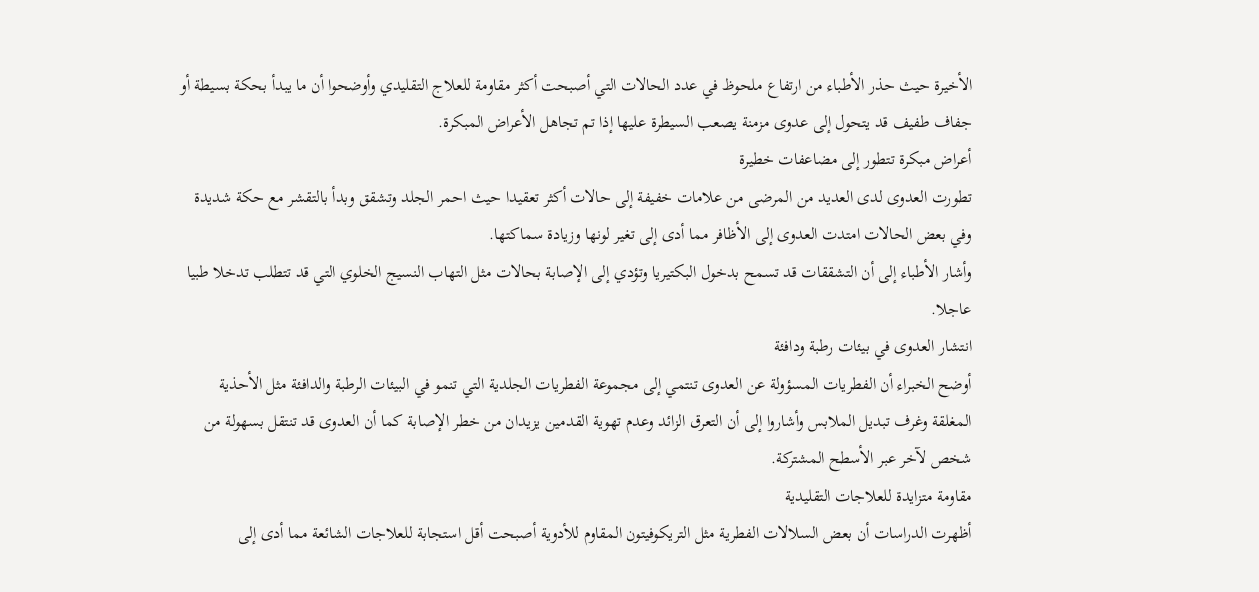الأخيرة حيث حذر الأطباء من ارتفاع ملحوظ في عدد الحالات التي أصبحت أكثر مقاومة للعلاج التقليدي وأوضحوا أن ما يبدأ بحكة بسيطة أو جفاف طفيف قد يتحول إلى عدوى مزمنة يصعب السيطرة عليها إذا تم تجاهل الأعراض المبكرة.
أعراض مبكرة تتطور إلى مضاعفات خطيرة
تطورت العدوى لدى العديد من المرضى من علامات خفيفة إلى حالات أكثر تعقيدا حيث احمر الجلد وتشقق وبدأ بالتقشر مع حكة شديدة وفي بعض الحالات امتدت العدوى إلى الأظافر مما أدى إلى تغير لونها وزيادة سماكتها.
وأشار الأطباء إلى أن التشققات قد تسمح بدخول البكتيريا وتؤدي إلى الإصابة بحالات مثل التهاب النسيج الخلوي التي قد تتطلب تدخلا طبيا عاجلا.
انتشار العدوى في بيئات رطبة ودافئة
أوضح الخبراء أن الفطريات المسؤولة عن العدوى تنتمي إلى مجموعة الفطريات الجلدية التي تنمو في البيئات الرطبة والدافئة مثل الأحذية المغلقة وغرف تبديل الملابس وأشاروا إلى أن التعرق الزائد وعدم تهوية القدمين يزيدان من خطر الإصابة كما أن العدوى قد تنتقل بسهولة من شخص لآخر عبر الأسطح المشتركة.
مقاومة متزايدة للعلاجات التقليدية
أظهرت الدراسات أن بعض السلالات الفطرية مثل التريكوفيتون المقاوم للأدوية أصبحت أقل استجابة للعلاجات الشائعة مما أدى إلى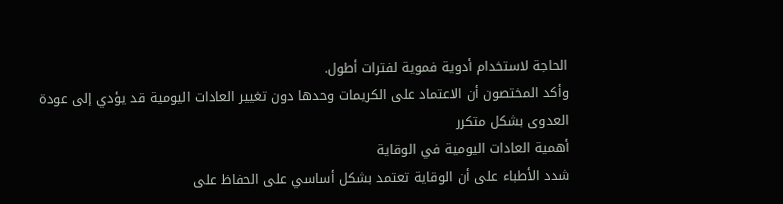الحاجة لاستخدام أدوية فموية لفترات أطول.
وأكد المختصون أن الاعتماد على الكريمات وحدها دون تغيير العادات اليومية قد يؤدي إلى عودة العدوى بشكل متكرر
أهمية العادات اليومية في الوقاية
شدد الأطباء على أن الوقاية تعتمد بشكل أساسي على الحفاظ على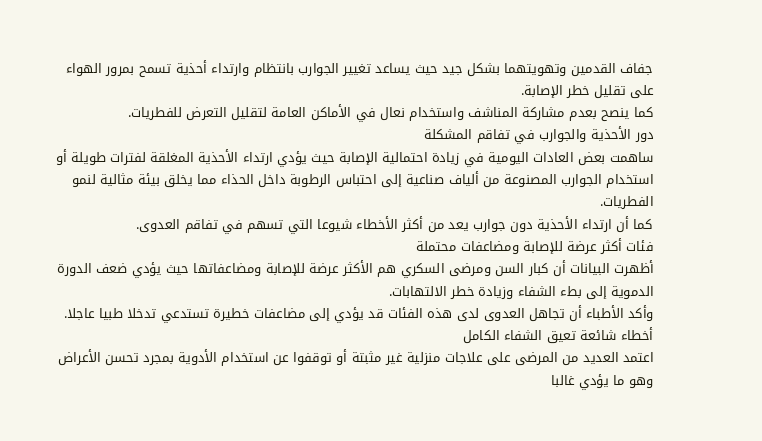جفاف القدمين وتهويتهما بشكل جيد حيث يساعد تغيير الجوارب بانتظام وارتداء أحذية تسمح بمرور الهواء على تقليل خطر الإصابة.
كما ينصح بعدم مشاركة المناشف واستخدام نعال في الأماكن العامة لتقليل التعرض للفطريات.
دور الأحذية والجوارب في تفاقم المشكلة
ساهمت بعض العادات اليومية في زيادة احتمالية الإصابة حيث يؤدي ارتداء الأحذية المغلقة لفترات طويلة أو استخدام الجوارب المصنوعة من ألياف صناعية إلى احتباس الرطوبة داخل الحذاء مما يخلق بيئة مثالية لنمو الفطريات.
كما أن ارتداء الأحذية دون جوارب يعد من أكثر الأخطاء شيوعا التي تسهم في تفاقم العدوى.
فئات أكثر عرضة للإصابة ومضاعفات محتملة
أظهرت البيانات أن كبار السن ومرضى السكري هم الأكثر عرضة للإصابة ومضاعفاتها حيث يؤدي ضعف الدورة الدموية إلى بطء الشفاء وزيادة خطر الالتهابات.
وأكد الأطباء أن تجاهل العدوى لدى هذه الفئات قد يؤدي إلى مضاعفات خطيرة تستدعي تدخلا طبيا عاجلا.
أخطاء شائعة تعيق الشفاء الكامل
اعتمد العديد من المرضى على علاجات منزلية غير مثبتة أو توقفوا عن استخدام الأدوية بمجرد تحسن الأعراض وهو ما يؤدي غالبا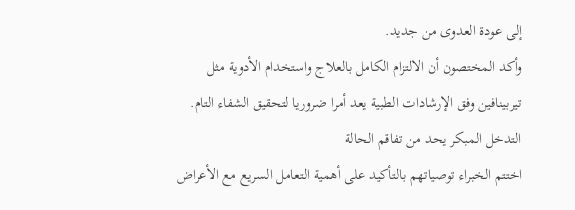إلى عودة العدوى من جديد.
وأكد المختصون أن الالتزام الكامل بالعلاج واستخدام الأدوية مثل تيربينافين وفق الإرشادات الطبية يعد أمرا ضروريا لتحقيق الشفاء التام.
التدخل المبكر يحد من تفاقم الحالة
اختتم الخبراء توصياتهم بالتأكيد على أهمية التعامل السريع مع الأعراض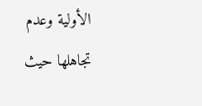الأولية وعدم تجاهلها حيث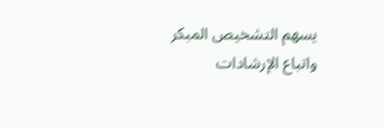يسهم التشخيص المبكر واتباع الإرشادات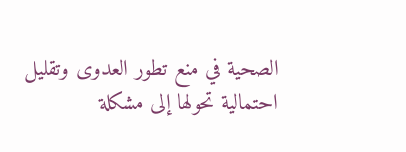الصحية في منع تطور العدوى وتقليل احتمالية تحولها إلى مشكلة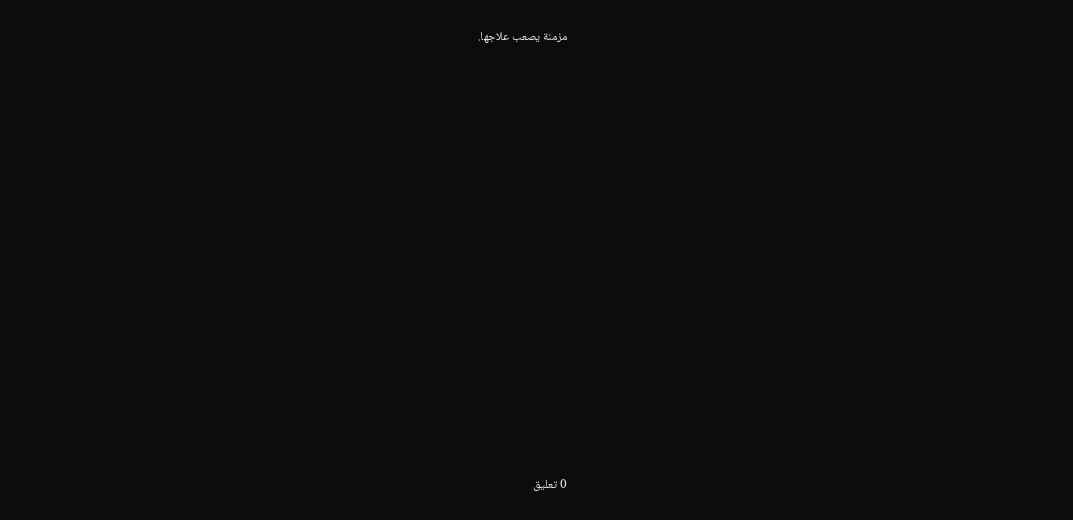مزمنة يصعب علاجها.


















0 تعليق